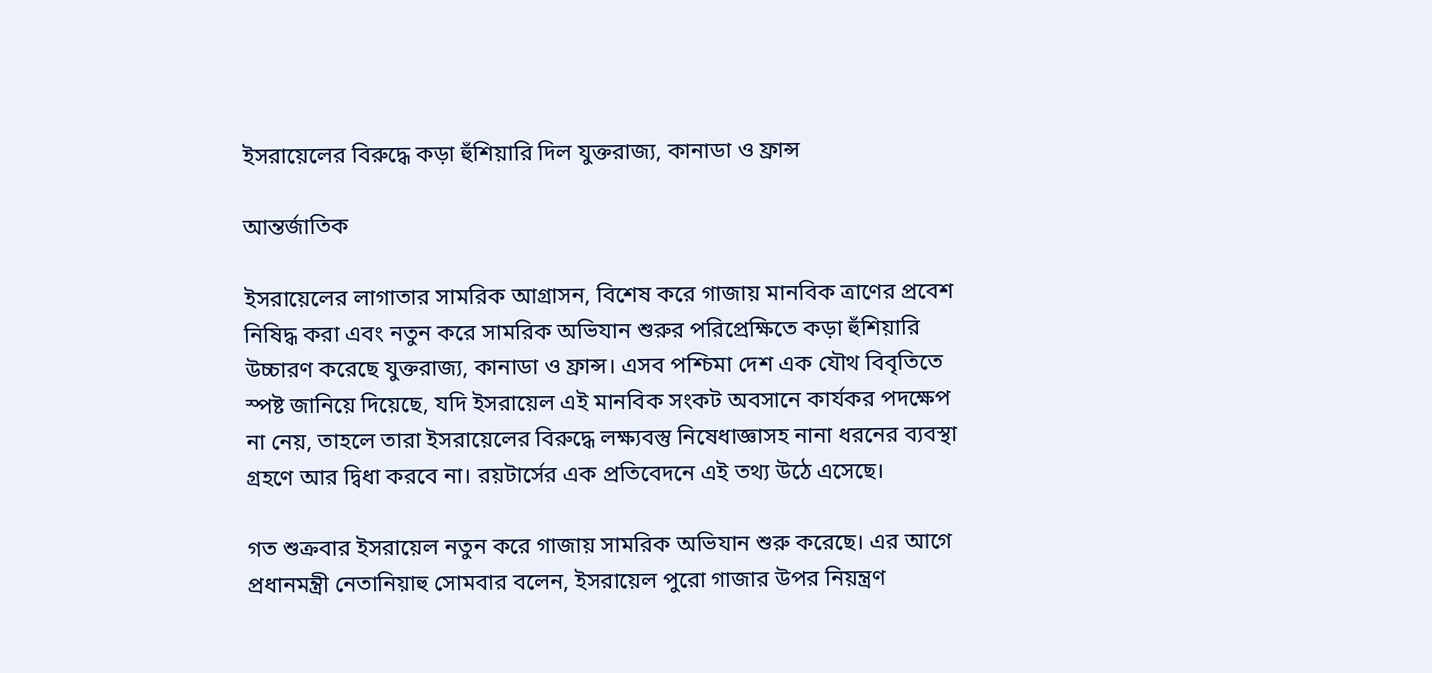ইসরায়েলের বিরুদ্ধে কড়া হুঁশিয়ারি দিল যুক্তরাজ্য, কানাডা ও ফ্রান্স

আন্তর্জাতিক

ইসরায়েলের লাগাতার সামরিক আগ্রাসন, বিশেষ করে গাজায় মানবিক ত্রাণের প্রবেশ নিষিদ্ধ করা এবং নতুন করে সামরিক অভিযান শুরুর পরিপ্রেক্ষিতে কড়া হুঁশিয়ারি উচ্চারণ করেছে যুক্তরাজ্য, কানাডা ও ফ্রান্স। এসব পশ্চিমা দেশ এক যৌথ বিবৃতিতে স্পষ্ট জানিয়ে দিয়েছে, যদি ইসরায়েল এই মানবিক সংকট অবসানে কার্যকর পদক্ষেপ না নেয়, তাহলে তারা ইসরায়েলের বিরুদ্ধে লক্ষ্যবস্তু নিষেধাজ্ঞাসহ নানা ধরনের ব্যবস্থা গ্রহণে আর দ্বিধা করবে না। রয়টার্সের এক প্রতিবেদনে এই তথ্য উঠে এসেছে।

গত শুক্রবার ইসরায়েল নতুন করে গাজায় সামরিক অভিযান শুরু করেছে। এর আগে প্রধানমন্ত্রী নেতানিয়াহু সোমবার বলেন, ইসরায়েল পুরো গাজার উপর নিয়ন্ত্রণ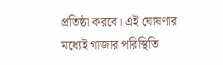প্রতিষ্ঠা করবে। এই ঘোষণার মধ্যেই গাজার পরিস্থিতি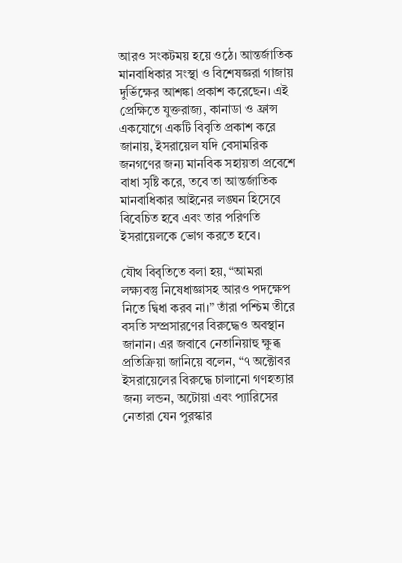আরও সংকটময় হয়ে ওঠে। আন্তর্জাতিক মানবাধিকার সংস্থা ও বিশেষজ্ঞরা গাজায় দুর্ভিক্ষের আশঙ্কা প্রকাশ করেছেন। এই প্রেক্ষিতে যুক্তরাজ্য, কানাডা ও ফ্রান্স একযোগে একটি বিবৃতি প্রকাশ করে জানায়, ইসরায়েল যদি বেসামরিক জনগণের জন্য মানবিক সহায়তা প্রবেশে বাধা সৃষ্টি করে, তবে তা আন্তর্জাতিক মানবাধিকার আইনের লঙ্ঘন হিসেবে বিবেচিত হবে এবং তার পরিণতি ইসরায়েলকে ভোগ করতে হবে।

যৌথ বিবৃতিতে বলা হয়, “আমরা লক্ষ্যবস্তু নিষেধাজ্ঞাসহ আরও পদক্ষেপ নিতে দ্বিধা করব না।” তাঁরা পশ্চিম তীরে বসতি সম্প্রসারণের বিরুদ্ধেও অবস্থান জানান। এর জবাবে নেতানিয়াহু ক্ষুব্ধ প্রতিক্রিয়া জানিয়ে বলেন, “৭ অক্টোবর ইসরায়েলের বিরুদ্ধে চালানো গণহত্যার জন্য লন্ডন, অটোয়া এবং প্যারিসের নেতারা যেন পুরস্কার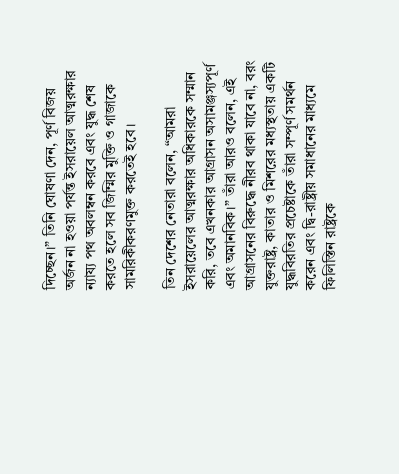দিচ্ছেন।” তিনি ঘোষণা দেন, পূর্ণ বিজয় অর্জন না হওয়া পর্যন্ত ইসরায়েল আত্মরক্ষার ন্যায্য পথ অবলম্বন করবে এবং যুদ্ধ শেষ করতে হলে সব জিম্মির মুক্তি ও গাজাকে সামরিকীকরণমুক্ত করতেই হবে।

তিন দেশের নেতারা বলেন, “আমরা ইসরায়েলের আত্মরক্ষার অধিকারকে সম্মান করি, তবে এখনকার আগ্রাসন অসামঞ্জস্যপূর্ণ এবং অমানবিক।” তাঁরা আরও বলেন, এই আগ্রাসনের বিরুদ্ধে নীরব থাকা যাবে না, বরং যুক্তরাষ্ট্র, কাতার ও মিশরের মধ্যস্থতায় একটি যুদ্ধবিরতির প্রচেষ্টাকে তাঁরা সম্পূর্ণ সমর্থন করেন এবং দ্বি-রাষ্ট্রীয় সমাধানের মাধ্যমে ফিলিস্তিন রাষ্ট্রকে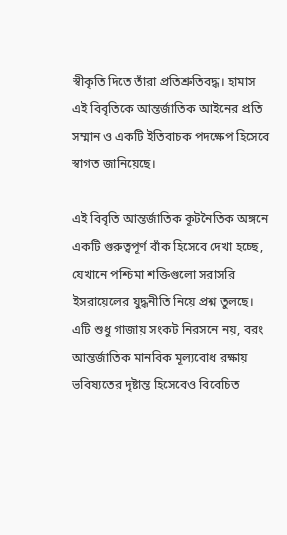স্বীকৃতি দিতে তাঁরা প্রতিশ্রুতিবদ্ধ। হামাস এই বিবৃতিকে আন্তর্জাতিক আইনের প্রতি সম্মান ও একটি ইতিবাচক পদক্ষেপ হিসেবে স্বাগত জানিয়েছে।

এই বিবৃতি আন্তর্জাতিক কূটনৈতিক অঙ্গনে একটি গুরুত্বপূর্ণ বাঁক হিসেবে দেখা হচ্ছে, যেখানে পশ্চিমা শক্তিগুলো সরাসরি ইসরায়েলের যুদ্ধনীতি নিয়ে প্রশ্ন তুলছে। এটি শুধু গাজায় সংকট নিরসনে নয়, বরং আন্তর্জাতিক মানবিক মূল্যবোধ রক্ষায় ভবিষ্যতের দৃষ্টান্ত হিসেবেও বিবেচিত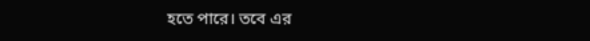হতে পারে। তবে এর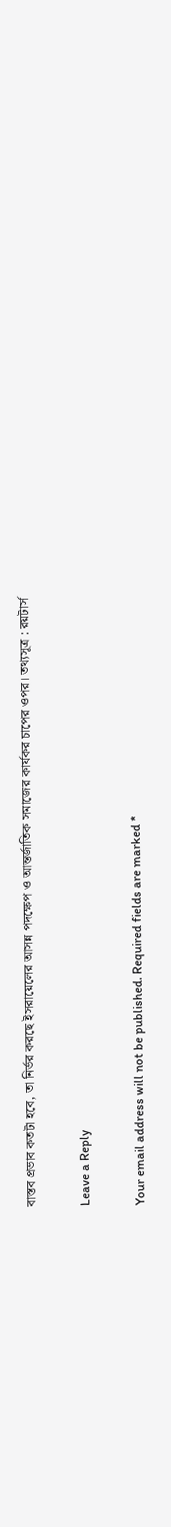বাস্তব প্রভাব কতটা হবে, তা নির্ভর করছে ইসরায়েলের আসন্ন পদক্ষেপ ও আন্তর্জাতিক সমাজের কার্যকর চাপের ওপর। তথ্যসূত্র : রয়টার্স

Leave a Reply

Your email address will not be published. Required fields are marked *